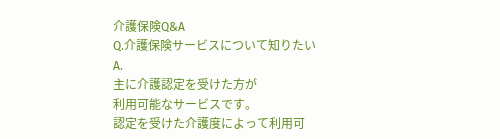介護保険Q&A
Q.介護保険サービスについて知りたい
A.
主に介護認定を受けた方が
利用可能なサービスです。
認定を受けた介護度によって利用可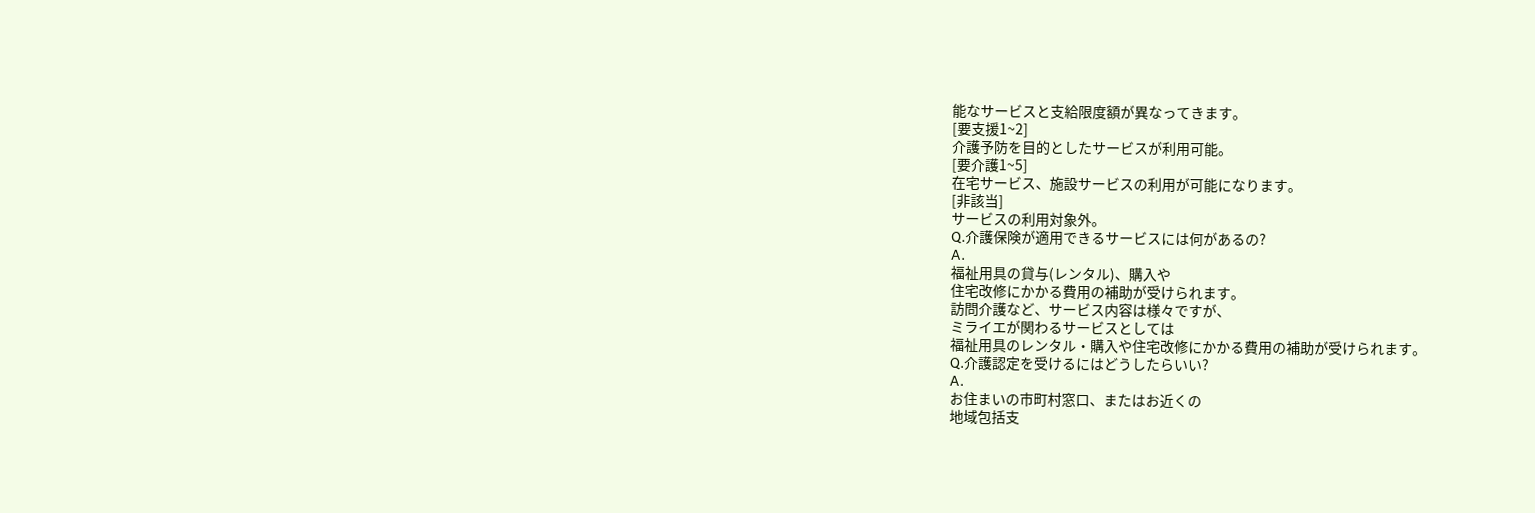能なサービスと支給限度額が異なってきます。
[要支援1~2]
介護予防を目的としたサービスが利用可能。
[要介護1~5]
在宅サービス、施設サービスの利用が可能になります。
[非該当]
サービスの利用対象外。
Q.介護保険が適用できるサービスには何があるの?
A.
福祉用具の貸与(レンタル)、購入や
住宅改修にかかる費用の補助が受けられます。
訪問介護など、サービス内容は様々ですが、
ミライエが関わるサービスとしては
福祉用具のレンタル・購入や住宅改修にかかる費用の補助が受けられます。
Q.介護認定を受けるにはどうしたらいい?
A.
お住まいの市町村窓口、またはお近くの
地域包括支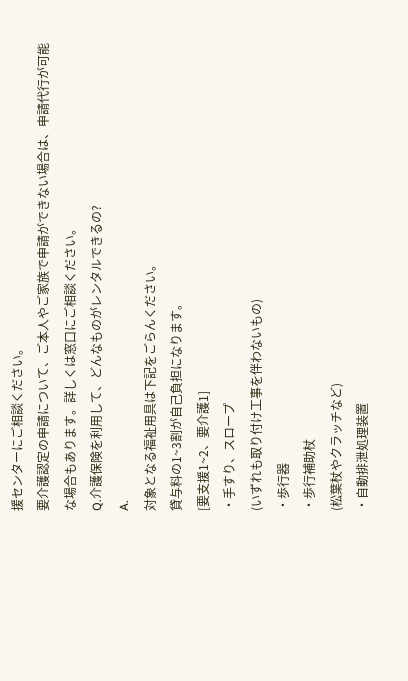援センターにご相談ください。
要介護認定の申請について、ご本人やご家族で申請ができない場合は、申請代行が可能な場合もあります。詳しくは窓口にご相談ください。
Q.介護保険を利用して、どんなものがレンタルできるの?
A.
対象となる福祉用具は下記をごらんください。
貸与料の1~3割が自己負担になります。
[要支援1~2、要介護1]
・手すり、スロープ
(いずれも取り付け工事を伴わないもの)
・歩行器
・歩行補助杖
(松葉杖やクラッチなど)
・自動排泄処理装置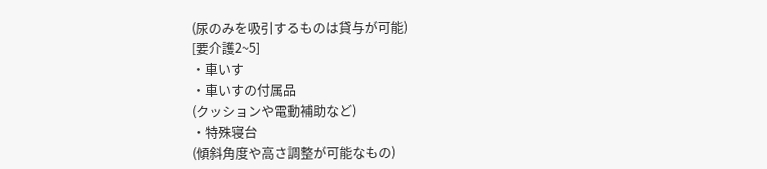(尿のみを吸引するものは貸与が可能)
[要介護2~5]
・車いす
・車いすの付属品
(クッションや電動補助など)
・特殊寝台
(傾斜角度や高さ調整が可能なもの)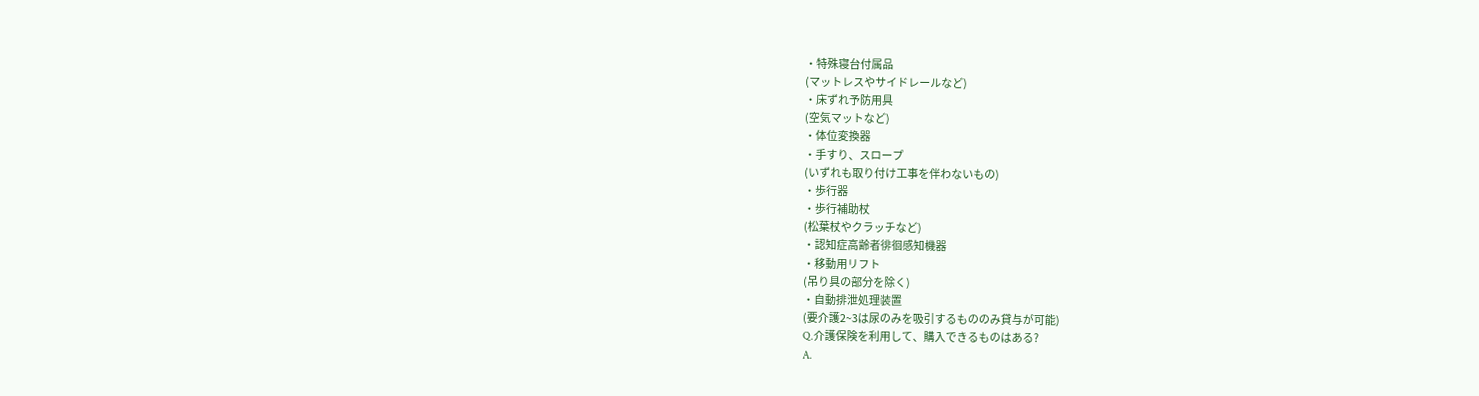・特殊寝台付属品
(マットレスやサイドレールなど)
・床ずれ予防用具
(空気マットなど)
・体位変換器
・手すり、スロープ
(いずれも取り付け工事を伴わないもの)
・歩行器
・歩行補助杖
(松葉杖やクラッチなど)
・認知症高齢者徘徊感知機器
・移動用リフト
(吊り具の部分を除く)
・自動排泄処理装置
(要介護2~3は尿のみを吸引するもののみ貸与が可能)
Q.介護保険を利用して、購入できるものはある?
A.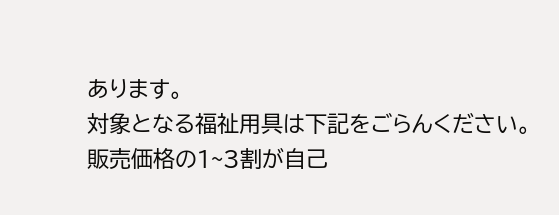あります。
対象となる福祉用具は下記をごらんください。
販売価格の1~3割が自己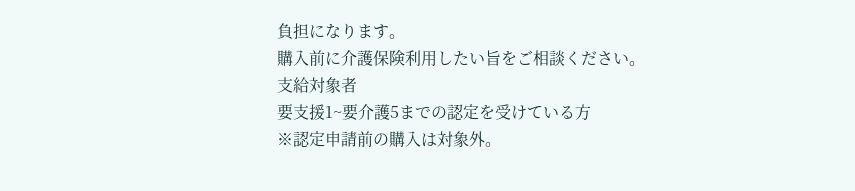負担になります。
購入前に介護保険利用したい旨をご相談ください。
支給対象者
要支援1~要介護5までの認定を受けている方
※認定申請前の購入は対象外。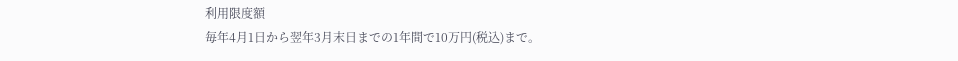利用限度額
毎年4月1日から翌年3月末日までの1年間で10万円(税込)まで。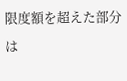限度額を超えた部分は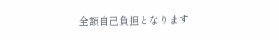全額自己負担となります